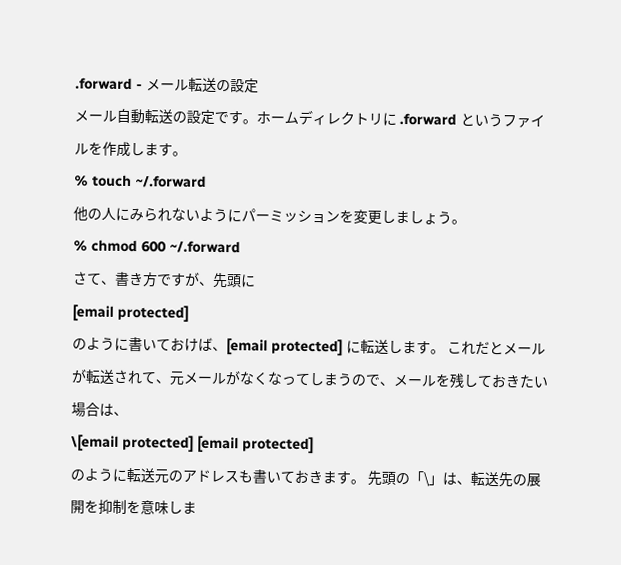.forward - メール転送の設定
メール自動転送の設定です。ホームディレクトリに .forward というファイルを作成します。
% touch ~/.forward
他の人にみられないようにパーミッションを変更しましょう。
% chmod 600 ~/.forward
さて、書き方ですが、先頭に
[email protected]
のように書いておけば、[email protected] に転送します。 これだとメールが転送されて、元メールがなくなってしまうので、メールを残しておきたい場合は、
\[email protected] [email protected]
のように転送元のアドレスも書いておきます。 先頭の「\」は、転送先の展開を抑制を意味しま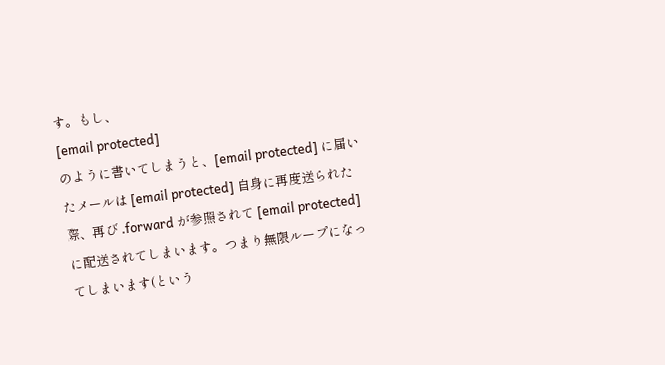す。もし、
[email protected]
のように書いてしまうと、[email protected] に届いたメールは [email protected] 自身に再度送られた際、再び .forward が参照されて [email protected] に配送されてしまいます。つまり無限ループになってしまいます(という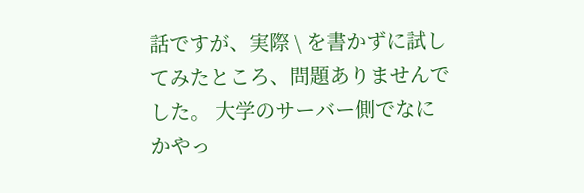話ですが、実際 \ を書かずに試してみたところ、問題ありませんでした。 大学のサーバー側でなにかやっ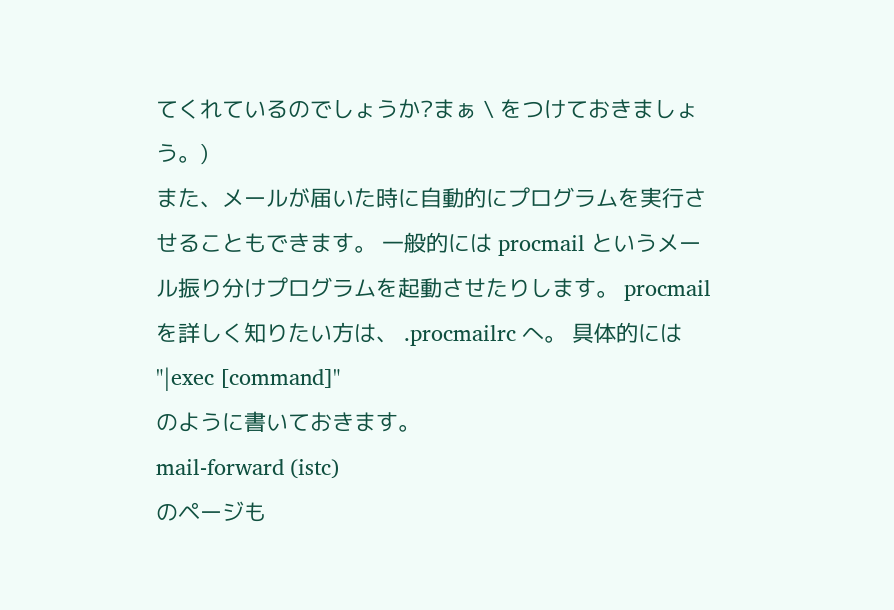てくれているのでしょうか?まぁ \ をつけておきましょう。)
また、メールが届いた時に自動的にプログラムを実行させることもできます。 一般的には procmail というメール振り分けプログラムを起動させたりします。 procmail を詳しく知りたい方は、 .procmailrc へ。 具体的には
"|exec [command]"
のように書いておきます。
mail-forward (istc)
のページも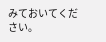みておいてください。